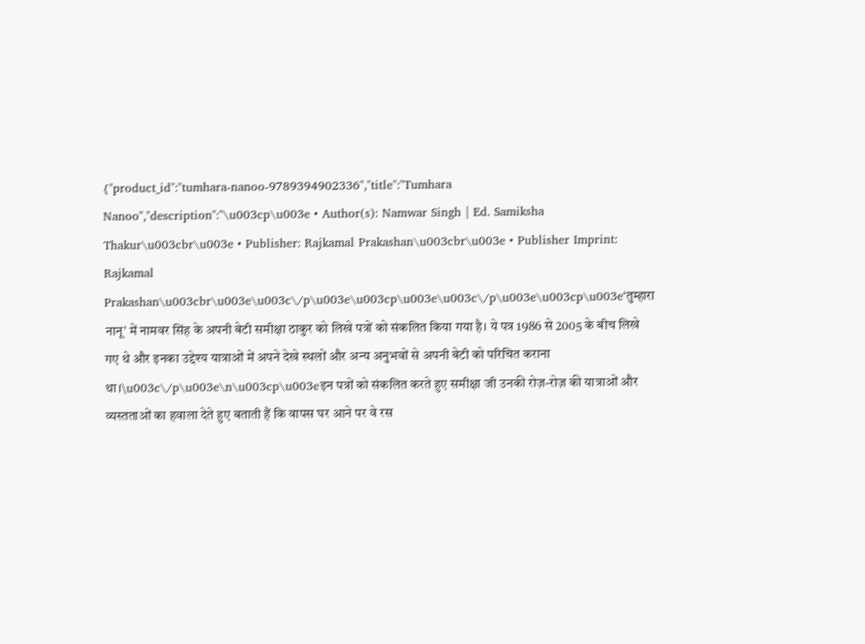{"product_id":"tumhara-nanoo-9789394902336","title":"Tumhara Nanoo","description":"\u003cp\u003e • Author(s): Namwar Singh | Ed. Samiksha Thakur\u003cbr\u003e • Publisher: Rajkamal Prakashan\u003cbr\u003e • Publisher Imprint: Rajkamal Prakashan\u003cbr\u003e\u003c\/p\u003e\u003cp\u003e\u003c\/p\u003e\u003cp\u003e‘तुम्हारा नानू’ में नामवर सिंह के अपनी बेटी समीक्षा ठाकुर को लिखे पत्रों को संकलित किया गया है। ये पत्र 1986 से 2005 के बीच लिखे गए थे और इनका उद्देश्य यात्राओं में अपने देखे स्थलों और अन्य अनुभवों से अपनी बेटी को परिचित कराना था।\u003c\/p\u003e\n\u003cp\u003eइन पत्रों को संकलित करते हुए समीक्षा जी उनकी रोज़-रोज़ की यात्राओं और व्यस्तताओं का हवाला देते हुए बताती हैं कि वापस घर आने पर वे रस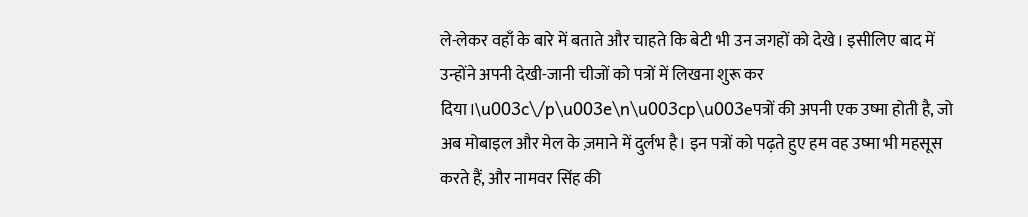ले-लेकर वहाँ के बारे में बताते और चाहते कि बेटी भी उन जगहों को देखे। इसीलिए बाद में उन्होंने अपनी देखी-जानी चीजों को पत्रों में लिखना शुरू कर दिया।\u003c\/p\u003e\n\u003cp\u003eपत्रों की अपनी एक उष्मा होती है, जो अब मोबाइल और मेल के ज़माने में दुर्लभ है। इन पत्रों को पढ़ते हुए हम वह उष्मा भी महसूस करते हैं, और नामवर सिंह की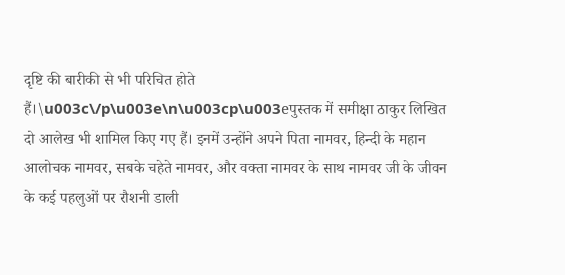दृष्टि की बारीकी से भी परिचित होते हैं।\u003c\/p\u003e\n\u003cp\u003eपुस्तक में समीक्षा ठाकुर लिखित दो आलेख भी शामिल किए गए हैं। इनमें उन्होंने अपने पिता नामवर, हिन्दी के महान आलोचक नामवर, सबके चहेते नामवर, और वक्ता नामवर के साथ नामवर जी के जीवन के कई पहलुओं पर रौशनी डाली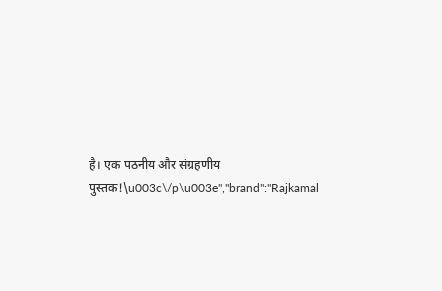है। एक पठनीय और संग्रहणीय पुस्तक‍!\u003c\/p\u003e","brand":"Rajkamal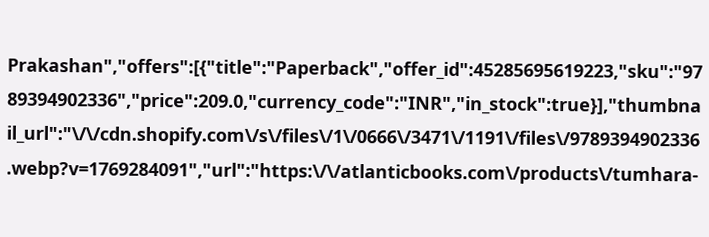Prakashan","offers":[{"title":"Paperback","offer_id":45285695619223,"sku":"9789394902336","price":209.0,"currency_code":"INR","in_stock":true}],"thumbnail_url":"\/\/cdn.shopify.com\/s\/files\/1\/0666\/3471\/1191\/files\/9789394902336.webp?v=1769284091","url":"https:\/\/atlanticbooks.com\/products\/tumhara-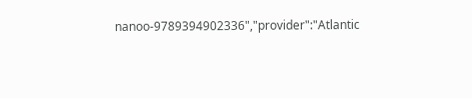nanoo-9789394902336","provider":"Atlantic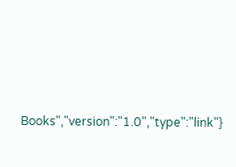Books","version":"1.0","type":"link"}